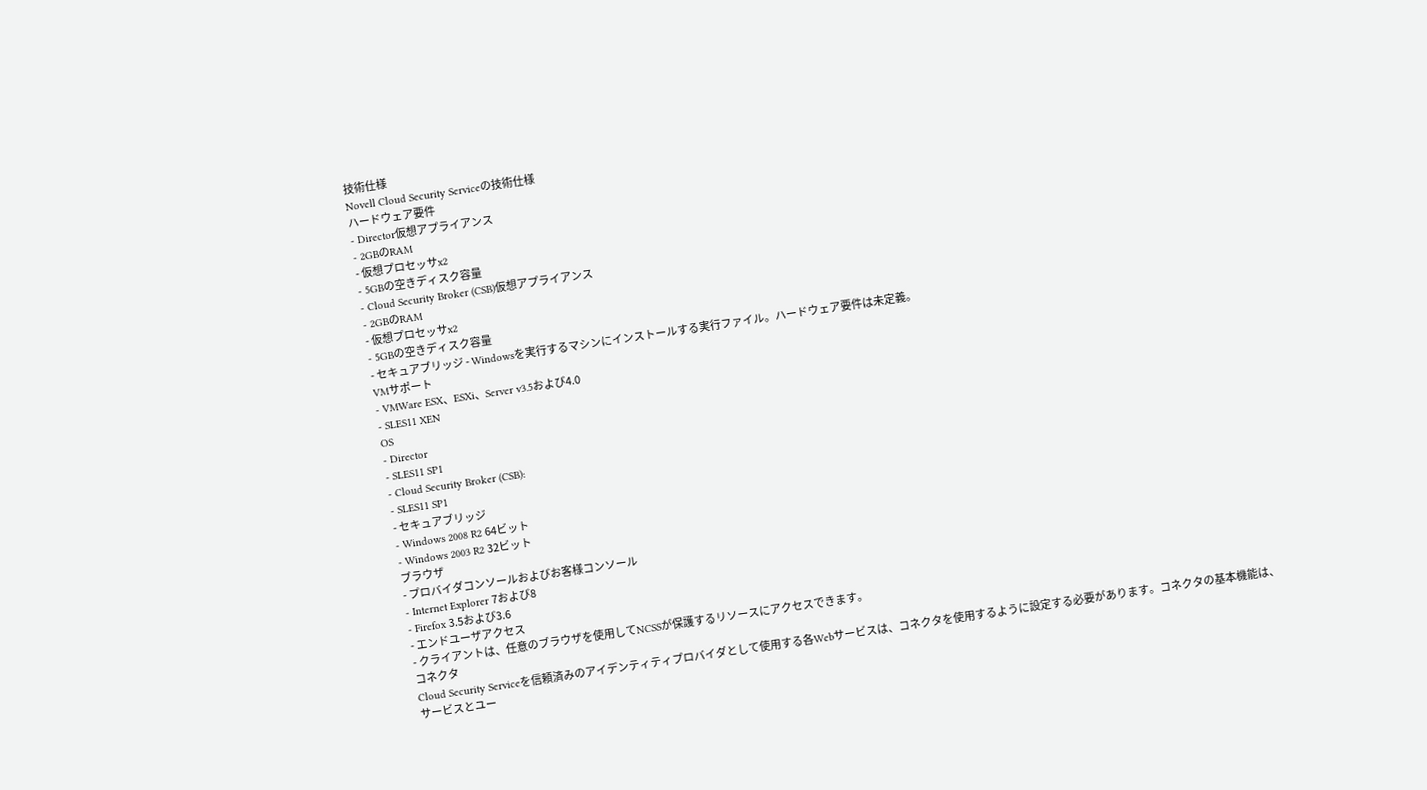技術仕様
Novell Cloud Security Serviceの技術仕様
ハードウェア要件
- Director仮想アプライアンス
- 2GBのRAM
- 仮想プロセッサx2
- 5GBの空きディスク容量
- Cloud Security Broker (CSB)仮想アプライアンス
- 2GBのRAM
- 仮想プロセッサx2
- 5GBの空きディスク容量
- セキュアブリッジ - Windowsを実行するマシンにインストールする実行ファイル。ハードウェア要件は未定義。
VMサポート
- VMWare ESX、ESXi、Server v3.5および4.0
- SLES11 XEN
OS
- Director
- SLES11 SP1
- Cloud Security Broker (CSB):
- SLES11 SP1
- セキュアブリッジ
- Windows 2008 R2 64ビット
- Windows 2003 R2 32ビット
ブラウザ
- プロバイダコンソールおよびお客様コンソール
- Internet Explorer 7および8
- Firefox 3.5および3.6
- エンドユーザアクセス
- クライアントは、任意のブラウザを使用してNCSSが保護するリソースにアクセスできます。
コネクタ
Cloud Security Serviceを信頼済みのアイデンティティプロバイダとして使用する各Webサービスは、コネクタを使用するように設定する必要があります。コネクタの基本機能は、サービスとユー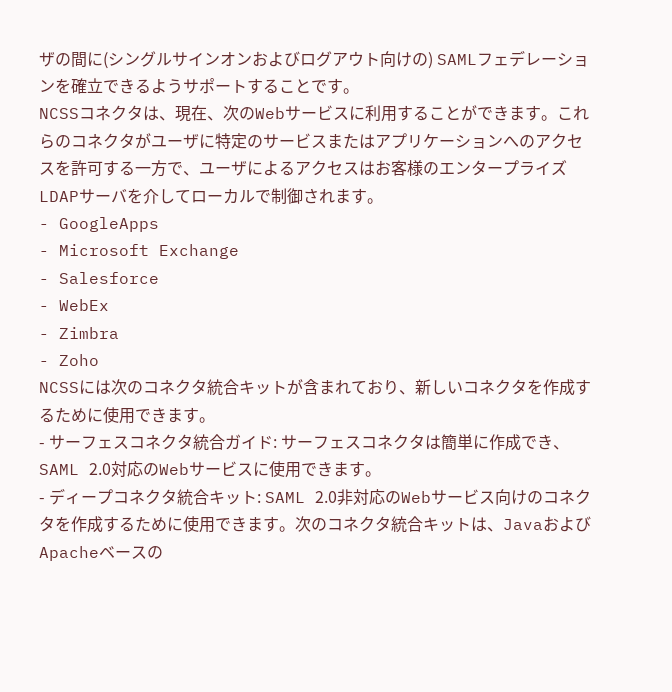ザの間に(シングルサインオンおよびログアウト向けの) SAMLフェデレーションを確立できるようサポートすることです。
NCSSコネクタは、現在、次のWebサービスに利用することができます。これらのコネクタがユーザに特定のサービスまたはアプリケーションへのアクセスを許可する一方で、ユーザによるアクセスはお客様のエンタープライズLDAPサーバを介してローカルで制御されます。
- GoogleApps
- Microsoft Exchange
- Salesforce
- WebEx
- Zimbra
- Zoho
NCSSには次のコネクタ統合キットが含まれており、新しいコネクタを作成するために使用できます。
- サーフェスコネクタ統合ガイド: サーフェスコネクタは簡単に作成でき、SAML 2.0対応のWebサービスに使用できます。
- ディープコネクタ統合キット: SAML 2.0非対応のWebサービス向けのコネクタを作成するために使用できます。次のコネクタ統合キットは、JavaおよびApacheベースの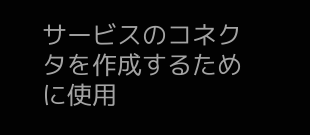サービスのコネクタを作成するために使用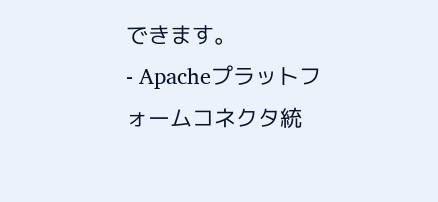できます。
- Apacheプラットフォームコネクタ統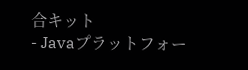合キット
- Javaプラットフォー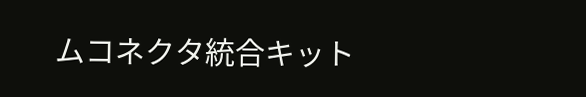ムコネクタ統合キット